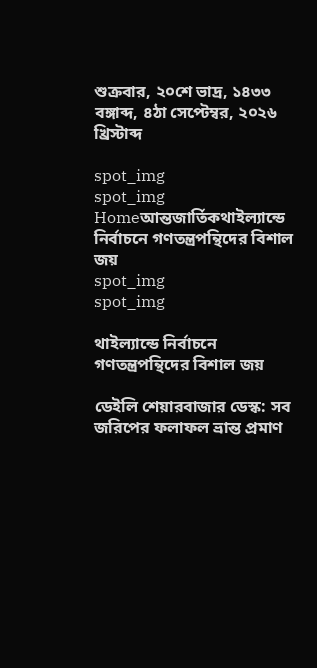শুক্রবার, ২০শে ভাদ্র, ১৪৩৩ বঙ্গাব্দ, ৪ঠা সেপ্টেম্বর, ২০২৬ খ্রিস্টাব্দ

spot_img
spot_img
Homeআন্তজার্তিকথাইল্যান্ডে নির্বাচনে গণতন্ত্রপন্থিদের বিশাল জয়
spot_img
spot_img

থাইল্যান্ডে নির্বাচনে গণতন্ত্রপন্থিদের বিশাল জয়

ডেইলি শেয়ারবাজার ডেস্ক: সব জরিপের ফলাফল ভ্রান্ত প্রমাণ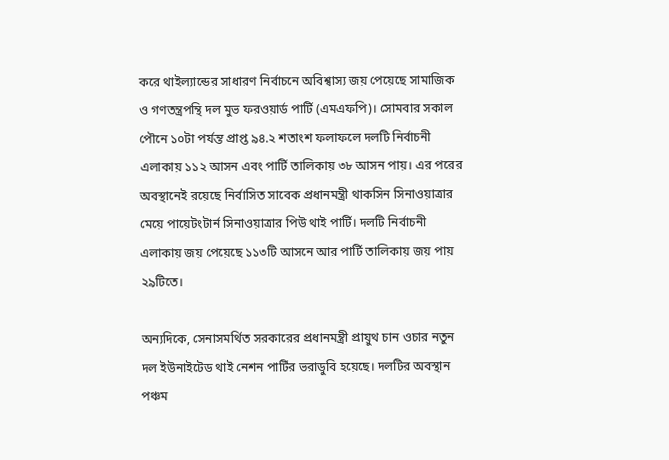করে থাইল্যান্ডের সাধারণ নির্বাচনে অবিশ্বাস্য জয় পেয়েছে সামাজিক ও গণতন্ত্রপন্থি দল মুভ ফরওয়ার্ড পার্টি (এমএফপি)। সোমবার সকাল পৌনে ১০টা পর্যন্ত প্রাপ্ত ৯৪.২ শতাংশ ফলাফলে দলটি নির্বাচনী এলাকায় ১১২ আসন এবং পার্টি তালিকায় ৩৮ আসন পায়। এর পরের অবস্থানেই রয়েছে নির্বাসিত সাবেক প্রধানমন্ত্রী থাকসিন সিনাওয়াত্রার মেয়ে পায়েটংটার্ন সিনাওয়াত্রার পিউ থাই পার্টি। দলটি নির্বাচনী এলাকায় জয় পেয়েছে ১১৩টি আসনে আর পার্টি তালিকায় জয় পায় ২৯টিতে।

অন্যদিকে, সেনাসমর্থিত সরকারের প্রধানমন্ত্রী প্রায়ুথ চান ওচার নতুন দল ইউনাইটেড থাই নেশন পার্টির ভরাডুবি হয়েছে। দলটির অবস্থান পঞ্চম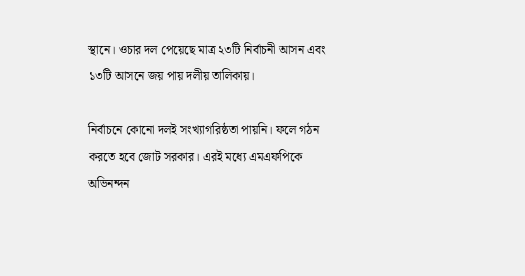স্থানে। ওচার দল পেয়েছে মাত্র ২৩টি নির্বাচনী আসন এবং ১৩টি আসনে জয় পায় দলীয় তালিকায়।

নির্বাচনে কোনো দলই সংখ্যাগরিষ্ঠতা পায়নি। ফলে গঠন করতে হবে জোট সরকার। এরই মধ্যে এমএফপিকে অভিনন্দন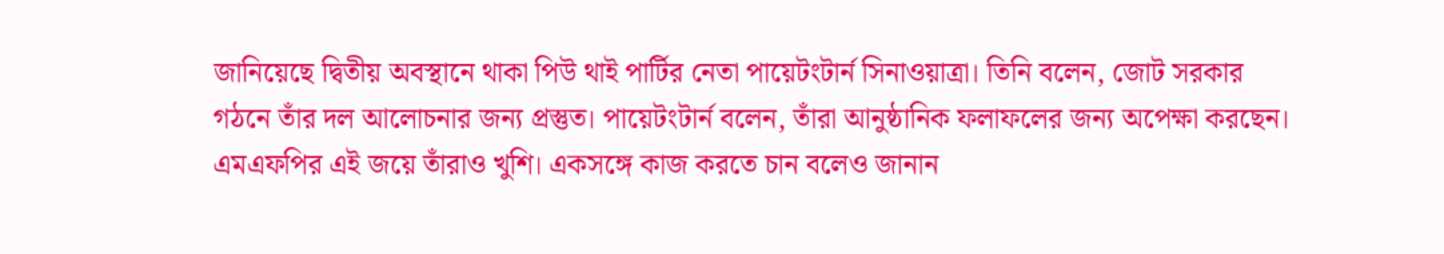জানিয়েছে দ্বিতীয় অবস্থানে থাকা পিউ থাই পার্টির নেতা পায়েটংটার্ন সিনাওয়াত্রা। তিনি বলেন, জোট সরকার গঠনে তাঁর দল আলোচনার জন্য প্রস্তুত। পায়েটংটার্ন বলেন, তাঁরা আনুষ্ঠানিক ফলাফলের জন্য অপেক্ষা করছেন। এমএফপির এই জয়ে তাঁরাও খুশি। একসঙ্গে কাজ করতে চান বলেও জানান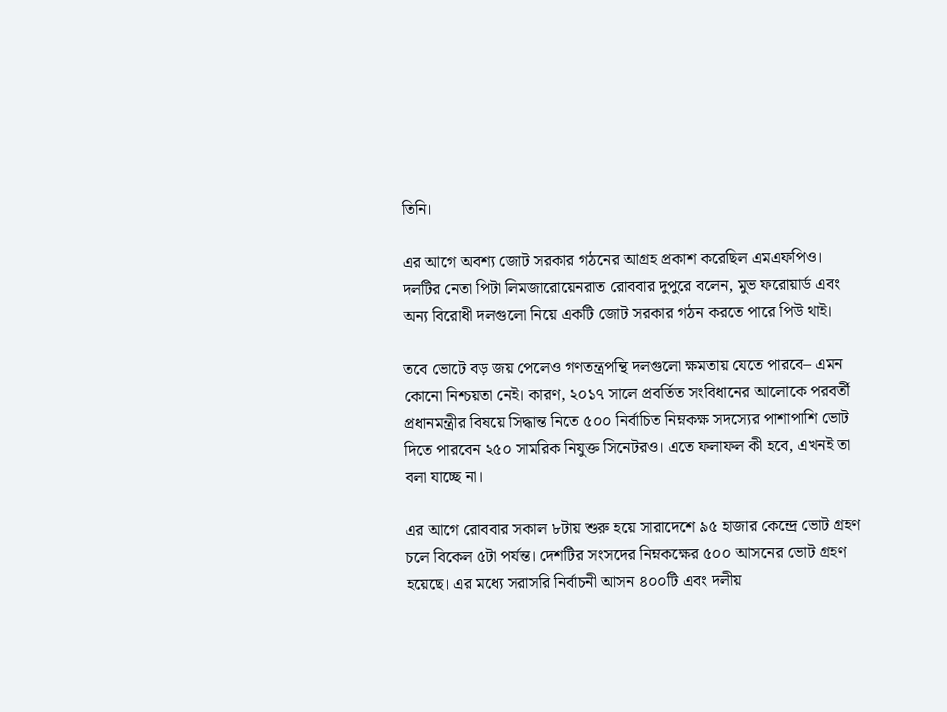তিনি।

এর আগে অবশ্য জোট সরকার গঠনের আগ্রহ প্রকাশ করেছিল এমএফপিও। দলটির নেতা পিটা লিমজারোয়েনরাত রোববার দুপুরে বলেন, মুভ ফরোয়ার্ড এবং অন্য বিরোধী দলগুলো নিয়ে একটি জোট সরকার গঠন করতে পারে পিউ থাই।

তবে ভোটে বড় জয় পেলেও গণতন্ত্রপন্থি দলগুলো ক্ষমতায় যেতে পারবে– এমন কোনো নিশ্চয়তা নেই। কারণ, ২০১৭ সালে প্রবর্তিত সংবিধানের আলোকে পরবর্তী প্রধানমন্ত্রীর বিষয়ে সিদ্ধান্ত নিতে ৫০০ নির্বাচিত নিম্নকক্ষ সদস্যের পাশাপাশি ভোট দিতে পারবেন ২৫০ সামরিক নিযুক্ত সিনেটরও। এতে ফলাফল কী হবে, এখনই তা বলা যাচ্ছে না।

এর আগে রোববার সকাল ৮টায় শুরু হয়ে সারাদেশে ৯৫ হাজার কেন্দ্রে ভোট গ্রহণ চলে বিকেল ৫টা পর্যন্ত। দেশটির সংসদের নিম্নকক্ষের ৫০০ আসনের ভোট গ্রহণ হয়েছে। এর মধ্যে সরাসরি নির্বাচনী আসন ৪০০টি এবং দলীয়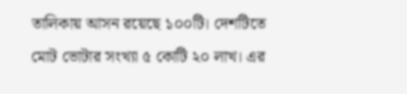তালিকায় আসন রয়েছে ১০০টি। দেশটিতে মোট ভোটার সংখ্যা ৫ কোটি ২০ লাখ। এর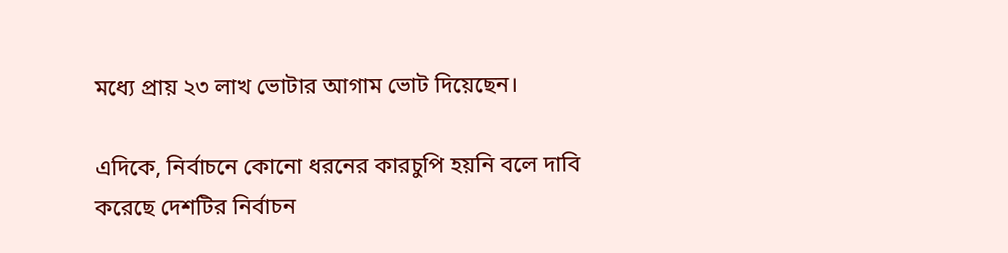মধ্যে প্রায় ২৩ লাখ ভোটার আগাম ভোট দিয়েছেন।

এদিকে, নির্বাচনে কোনো ধরনের কারচুপি হয়নি বলে দাবি করেছে দেশটির নির্বাচন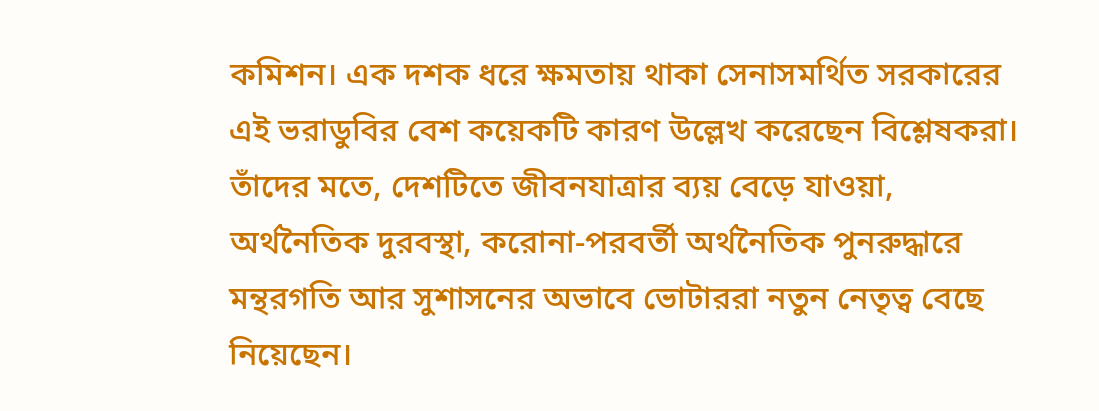কমিশন। এক দশক ধরে ক্ষমতায় থাকা সেনাসমর্থিত সরকারের এই ভরাডুবির বেশ কয়েকটি কারণ উল্লেখ করেছেন বিশ্লেষকরা। তাঁদের মতে, দেশটিতে জীবনযাত্রার ব্যয় বেড়ে যাওয়া, অর্থনৈতিক দুরবস্থা, করোনা-পরবর্তী অর্থনৈতিক পুনরুদ্ধারে মন্থরগতি আর সুশাসনের অভাবে ভোটাররা নতুন নেতৃত্ব বেছে নিয়েছেন।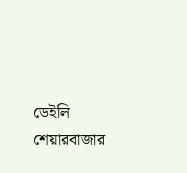ডেইলি শেয়ারবাজার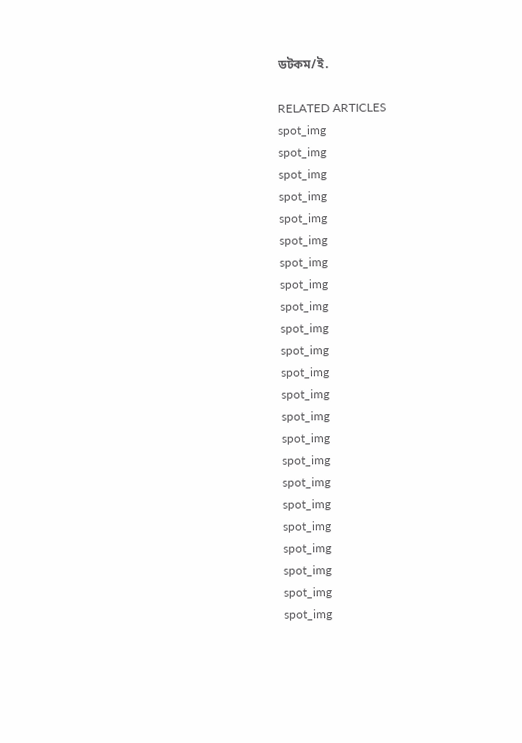ডটকম/ই.

RELATED ARTICLES
spot_img
spot_img
spot_img
spot_img
spot_img
spot_img
spot_img
spot_img
spot_img
spot_img
spot_img
spot_img
spot_img
spot_img
spot_img
spot_img
spot_img
spot_img
spot_img
spot_img
spot_img
spot_img
spot_img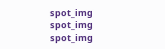spot_img
spot_img
spot_img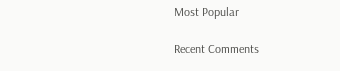Most Popular

Recent Comments